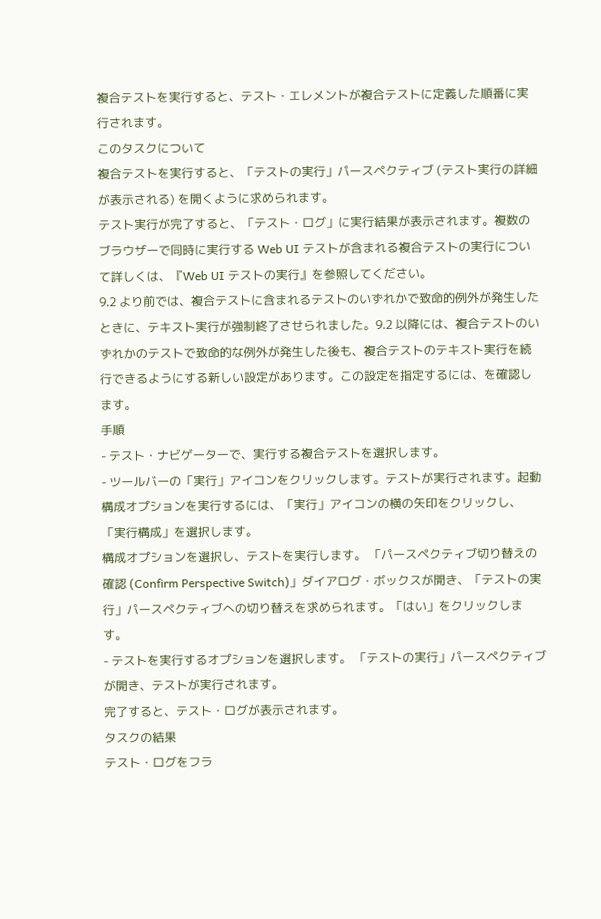複合テストを実行すると、テスト・エレメントが複合テストに定義した順番に実行されます。
このタスクについて
複合テストを実行すると、「テストの実行」パースペクティブ (テスト実行の詳細が表示される) を開くように求められます。
テスト実行が完了すると、「テスト・ログ」に実行結果が表示されます。複数のブラウザーで同時に実行する Web UI テストが含まれる複合テストの実行について詳しくは、『Web UI テストの実行』を参照してください。
9.2 より前では、複合テストに含まれるテストのいずれかで致命的例外が発生したときに、テキスト実行が強制終了させられました。9.2 以降には、複合テストのいずれかのテストで致命的な例外が発生した後も、複合テストのテキスト実行を続行できるようにする新しい設定があります。この設定を指定するには、を確認します。
手順
- テスト・ナビゲーターで、実行する複合テストを選択します。
- ツールバーの「実行」アイコンをクリックします。テストが実行されます。起動構成オプションを実行するには、「実行」アイコンの横の矢印をクリックし、「実行構成」を選択します。
構成オプションを選択し、テストを実行します。 「パースペクティブ切り替えの確認 (Confirm Perspective Switch)」ダイアログ・ボックスが開き、「テストの実行」パースペクティブへの切り替えを求められます。「はい」をクリックします。
- テストを実行するオプションを選択します。 「テストの実行」パースペクティブが開き、テストが実行されます。
完了すると、テスト・ログが表示されます。
タスクの結果
テスト・ログをフラ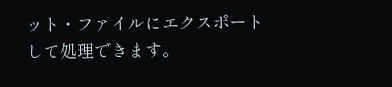ット・ファイルにエクスポートして処理できます。